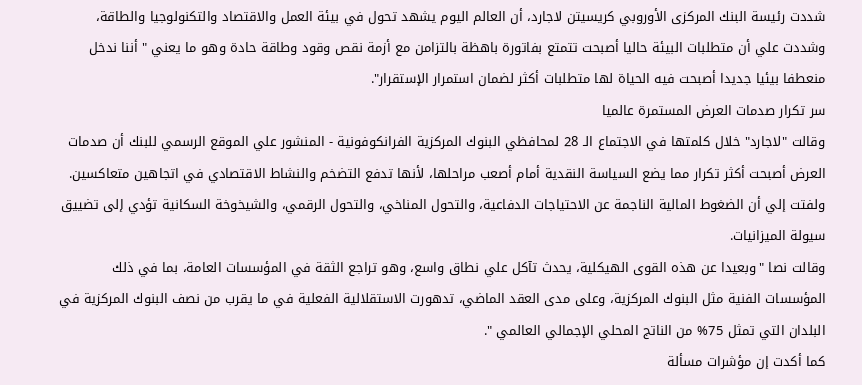شددت رئيسة البنك المركزى الأوروبي كريسيتن لاجارد، أن العالم اليوم يشهد تحول في بيئة العمل والاقتصاد والتكنولوجيا والطاقة، وشددت علي أن متطلبات البيئة حاليا أصبحت تتمتع بفاتورة باهظة بالتزامن مع أزمة نقص وقود وطاقة حادة وهو ما يعني " أننا ندخل منعطفا بيئيا جديدا أصبحت فيه الحياة لها متطلبات أكثر لضمان استمرار الإستقرار".
سر تكرار صدمات العرض المستمرة عالميا
وقالت "لاجارد" خلال كلمتها في الاجتماع الـ 28 لمحافظي البنوك المركزية الفرانكوفونية - المنشور علي الموقع الرسمي للبنك أن صدمات العرض أصبحت أكثر تكرار مما يضع السياسة النقدية أمام أصعب مراحلها، لأنها تدفع التضخم والنشاط الاقتصادي في اتجاهين متعاكسين.
ولفتت إلي أن الضغوط المالية الناجمة عن الاحتياجات الدفاعية، والتحول المناخي، والتحول الرقمي، والشيخوخة السكانية تؤدي إلى تضييق سيولة الميزانيات.
وقالت نصا "وبعيدا عن هذه القوى الهيكلية، يحدث تآكل علي نطاق واسع، وهو تراجع الثقة في المؤسسات العامة، بما في ذلك المؤسسات الفنية مثل البنوك المركزية، وعلى مدى العقد الماضي، تدهورت الاستقلالية الفعلية في ما يقرب من نصف البنوك المركزية في البلدان التي تمثل 75% من الناتج المحلي الإجمالي العالمي ".
كما أكدت إن مؤشرات مسألة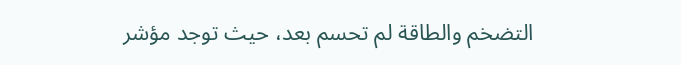التضخم والطاقة لم تحسم بعد، حيث توجد مؤشر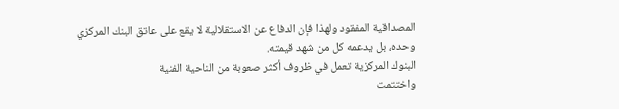المصداقية المفقود ولهذا فإن الدفاع عن الاستقلالية لا يقع على عاتق البنك المركزي وحده، بل يدعمه كل من شهد قيمته.
البنوك المركزية تعمل في ظروف أكثر صعوبة من الناحية الفنية
واختتمت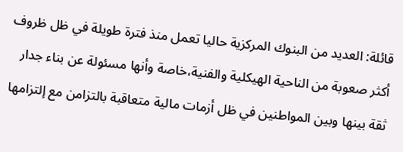قائلة: العديد من البنوك المركزية حاليا تعمل منذ فترة طويلة في ظل ظروف أكثر صعوبة من الناحية الهيكلية والفنية،خاصة وأنها مسئولة عن بناء جدار ثقة بينها وبين المواطنين في ظل أزمات مالية متعاقبة بالتزامن مع إلتزامها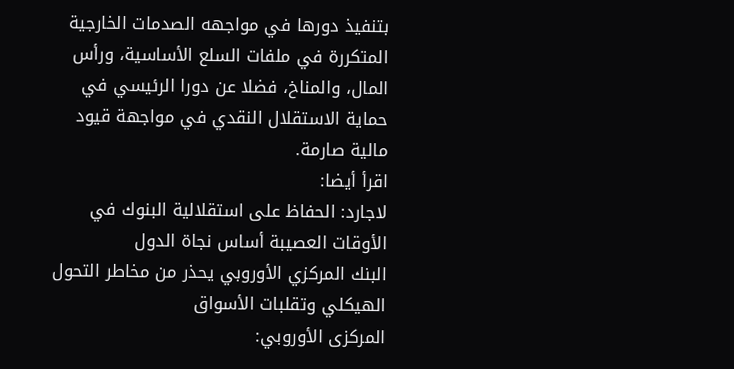بتنفيذ دورها في مواجهه الصدمات الخارجية المتكررة في ملفات السلع الأساسية، ورأس المال، والمناخ، فضلا عن دورا الرئيسي في حماية الاستقلال النقدي في مواجهة قيود مالية صارمة.
اقرأ أيضا:
لاجارد: الحفاظ على استقلالية البنوك في الأوقات العصيبة أساس نجاة الدول
البنك المركزي الأوروبي يحذر من مخاطر التحول الهيكلي وتقلبات الأسواق
المركزى الأوروبي: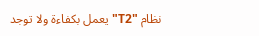نظام "T2" يعمل بكفاءة ولا توجد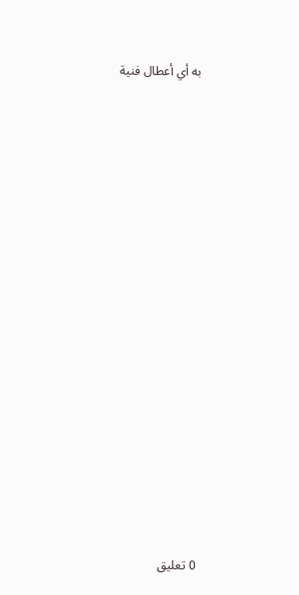به أي أعطال فنية


















0 تعليق